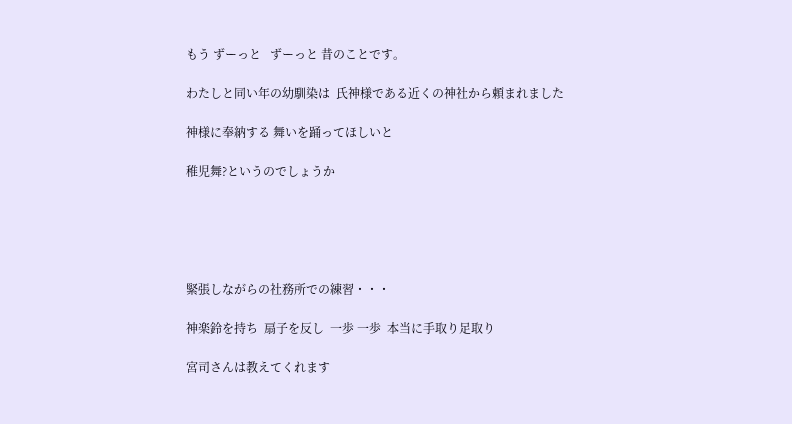もう ずーっと   ずーっと 昔のことです。

わたしと同い年の幼馴染は  氏神様である近くの神社から頼まれました

神様に奉納する 舞いを踊ってほしいと

稚児舞?というのでしょうか





緊張しながらの社務所での練習・・・

神楽鈴を持ち  扇子を反し  一歩 一歩  本当に手取り足取り

宮司さんは教えてくれます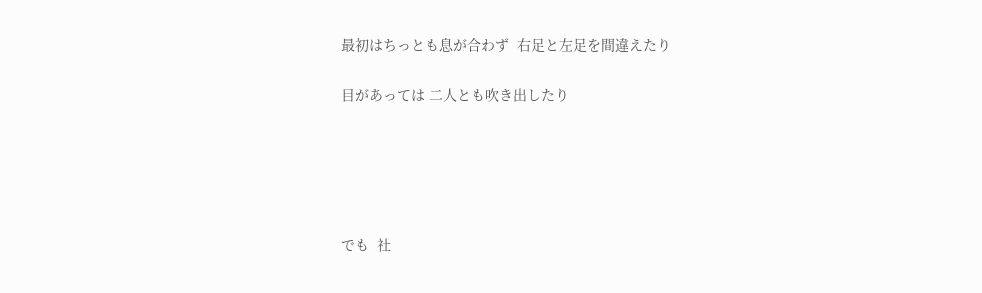最初はちっとも息が合わず  右足と左足を間違えたり

目があっては 二人とも吹き出したり





でも  社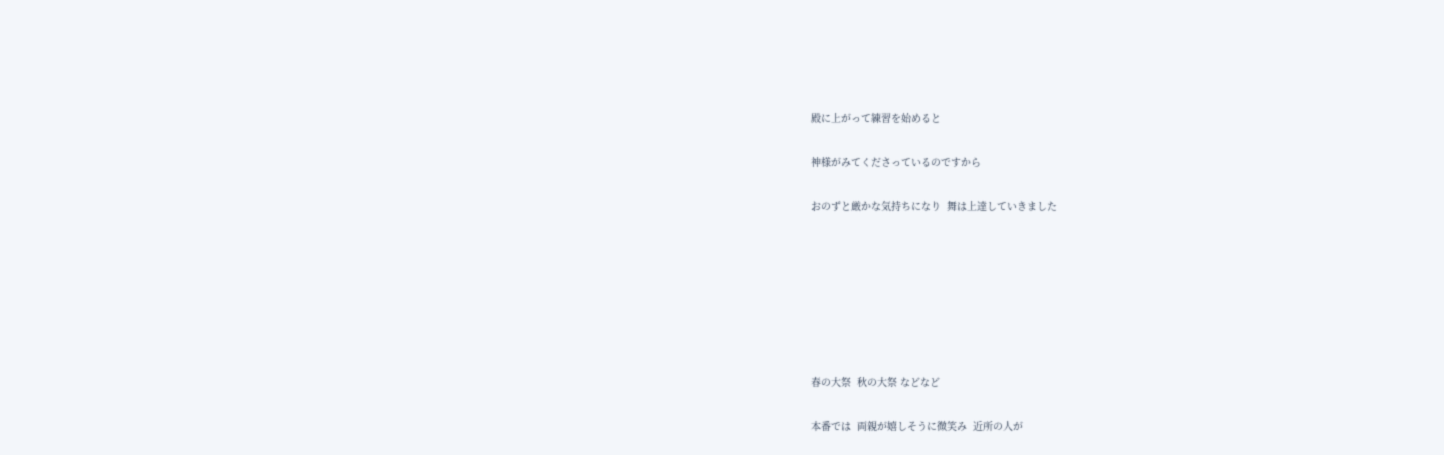殿に上がって練習を始めると

神様がみてくださっているのですから

おのずと厳かな気持ちになり  舞は上達していきました







春の大祭  秋の大祭 などなど

本番では  両親が嬉しそうに微笑み  近所の人が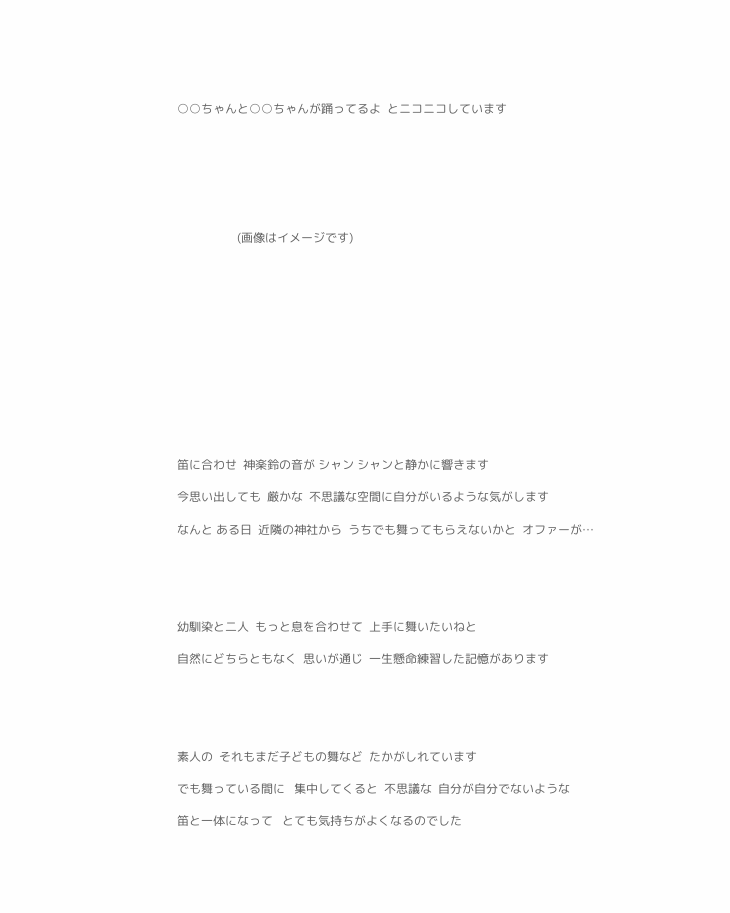○○ちゃんと○○ちゃんが踊ってるよ  とニコニコしています







                    (画像はイメージです)













笛に合わせ  神楽鈴の音が シャン シャンと静かに響きます

今思い出しても  厳かな  不思議な空間に自分がいるような気がします

なんと ある日  近隣の神社から  うちでも舞ってもらえないかと  オファーが…





幼馴染と二人  もっと息を合わせて  上手に舞いたいねと

自然にどちらともなく  思いが通じ  一生懸命練習した記憶があります





素人の  それもまだ子どもの舞など  たかがしれています

でも舞っている間に   集中してくると  不思議な  自分が自分でないような

笛と一体になって   とても気持ちがよくなるのでした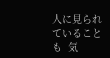人に見られていることも  気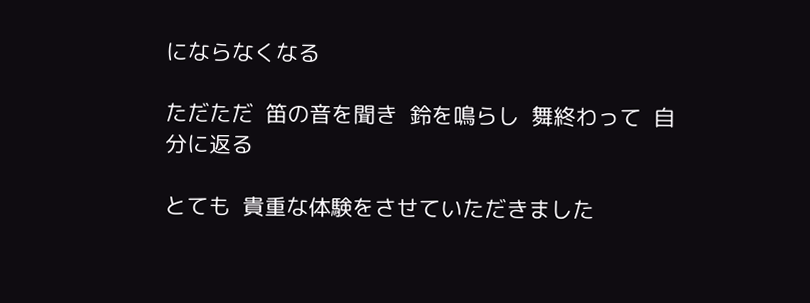にならなくなる

ただただ  笛の音を聞き  鈴を鳴らし  舞終わって  自分に返る

とても  貴重な体験をさせていただきました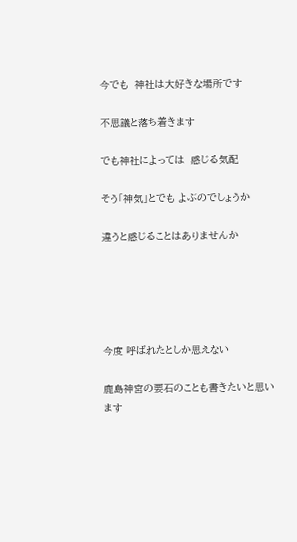今でも  神社は大好きな場所です

不思議と落ち着きます

でも神社によっては  感じる気配

そう「神気」とでも よぶのでしょうか

違うと感じることはありませんか





今度 呼ばれたとしか思えない

鹿島神宮の要石のことも書きたいと思います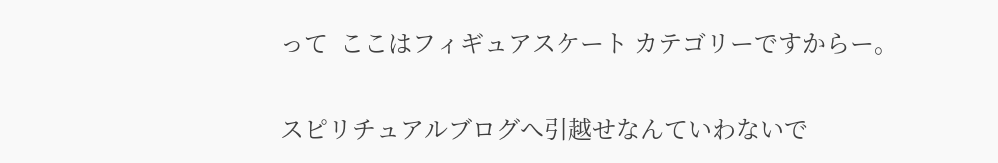って  ここはフィギュアスケート カテゴリーですからー。

スピリチュアルブログへ引越せなんていわないで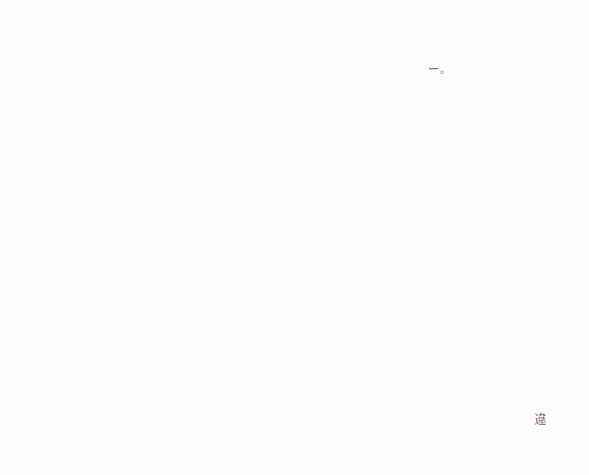ー。

















                                  違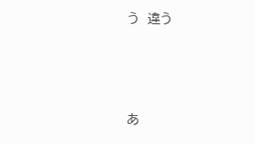う  違う





あ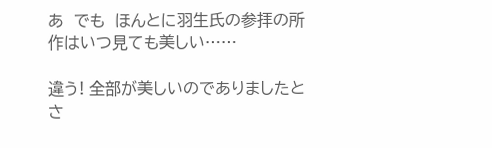あ  でも  ほんとに羽生氏の参拝の所作はいつ見ても美しい……

違う! 全部が美しいのでありましたとさ